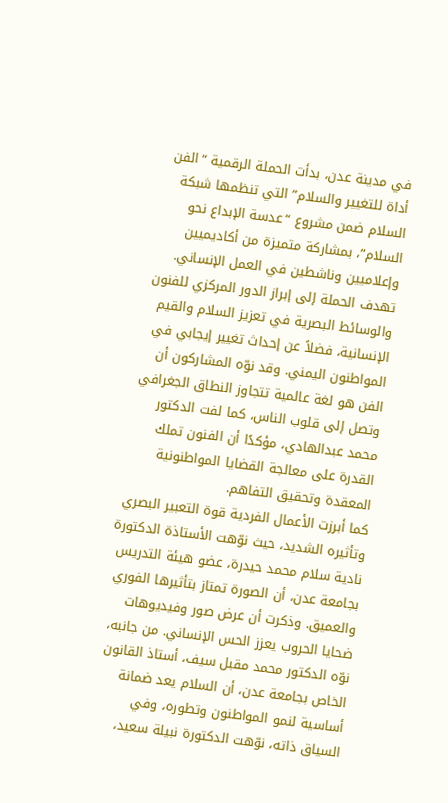في مدينة عدن، بدأت الحملة الرقمية “الفن أداة للتغيير والسلام” التي تنظمها شبكة السلام ضمن مشروع “عدسة الإبداع نحو السلام”، بمشاركة متميزة من أكاديميين وإعلاميين وناشطين في العمل الإنساني. تهدف الحملة إلى إبراز الدور المركزي للفنون والوسائط البصرية في تعزيز السلام والقيم الإنسانية، فضلاً عن إحداث تغيير إيجابي في المواطنون اليمني. وقد نوّه المشاركون أن الفن هو لغة عالمية تتجاوز النطاق الجغرافي وتصل إلى قلوب الناس، كما لفت الدكتور محمد عبدالهادي، مؤكدًا أن الفنون تملك القدرة على معالجة القضايا المواطنونية المعقدة وتحقيق التفاهم.
كما أبرزت الأعمال الفردية قوة التعبير البصري وتأثيره الشديد، حيث نوّهت الأستاذة الدكتورة نادية سلام محمد حيدرة، عضو هيئة التدريس بجامعة عدن، أن الصورة تمتاز بتأثيرها الفوري والعميق. وذكرت أن عرض صور وفيديوهات ضحايا الحروب يعزز الحس الإنساني. من جانبه، نوّه الدكتور محمد مقبل سيف، أستاذ القانون الخاص بجامعة عدن، أن السلام يعد ضمانة أساسية لنمو المواطنون وتطوره، وفي السياق ذاته، نوّهت الدكتورة نبيلة سعيد،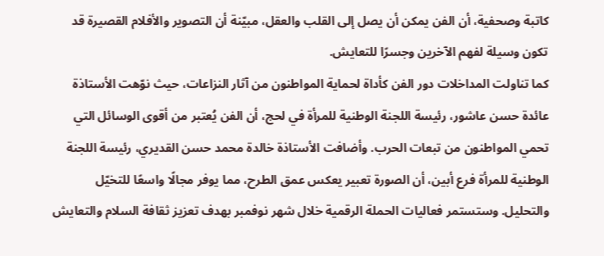كاتبة وصحفية، أن الفن يمكن أن يصل إلى القلب والعقل، مبيّنة أن التصوير والأفلام القصيرة قد تكون وسيلة لفهم الآخرين وجسرًا للتعايش.
كما تناولت المداخلات دور الفن كأداة لحماية المواطنون من آثار النزاعات، حيث نوّهت الأستاذة عائدة حسن عاشور، رئيسة اللجنة الوطنية للمرأة في لحج، أن الفن يُعتبر من أقوى الوسائل التي تحمي المواطنون من تبعات الحرب. وأضافت الأستاذة خالدة محمد حسن القديري، رئيسة اللجنة الوطنية للمرأة فرع أبين، أن الصورة تعبير يعكس عمق الطرح، مما يوفر مجالًا واسعًا للتخيّل والتحليل. وستستمر فعاليات الحملة الرقمية خلال شهر نوفمبر بهدف تعزيز ثقافة السلام والتعايش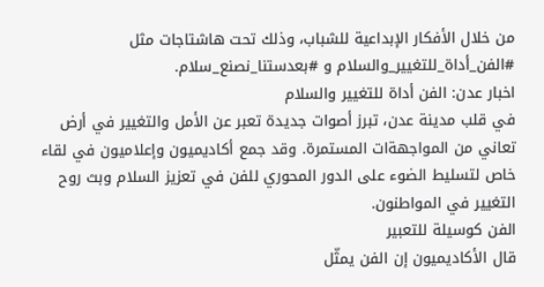من خلال الأفكار الإبداعية للشباب، وذلك تحت هاشتاجات مثل #الفن_أداة_للتغيير_والسلام و #بعدستنا_نصنع_سلام.
اخبار عدن: الفن أداة للتغيير والسلام
في قلب مدينة عدن، تبرز أصوات جديدة تعبر عن الأمل والتغيير في أرض تعاني من المواجهةات المستمرة. وقد جمع أكاديميون وإعلاميون في لقاء خاص لتسليط الضوء على الدور المحوري للفن في تعزيز السلام وبث روح التغيير في المواطنون.
الفن كوسيلة للتعبير
قال الأكاديميون إن الفن يمثّل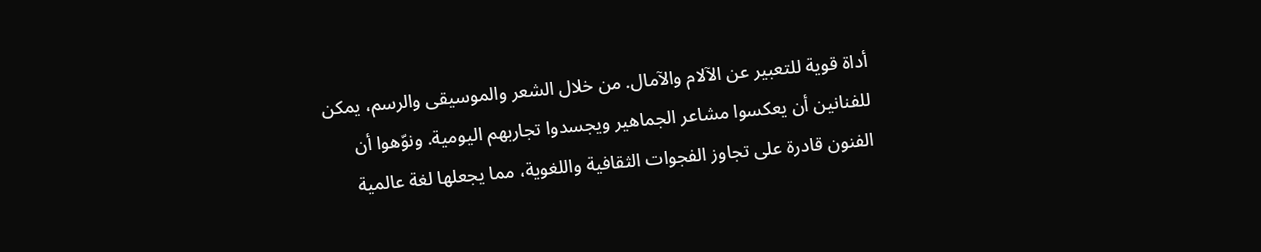أداة قوية للتعبير عن الآلام والآمال. من خلال الشعر والموسيقى والرسم، يمكن للفنانين أن يعكسوا مشاعر الجماهير ويجسدوا تجاربهم اليومية. ونوّهوا أن الفنون قادرة على تجاوز الفجوات الثقافية واللغوية، مما يجعلها لغة عالمية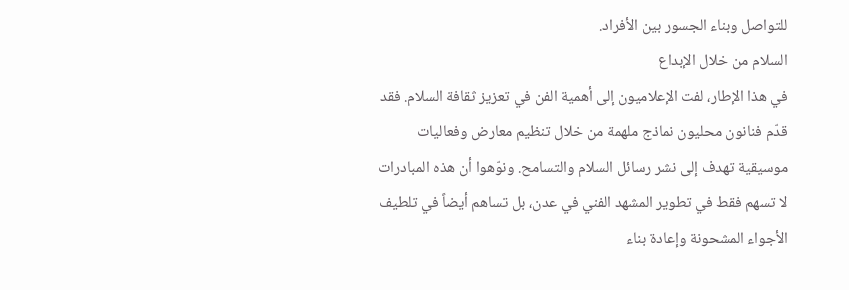للتواصل وبناء الجسور بين الأفراد.
السلام من خلال الإبداع
في هذا الإطار، لفت الإعلاميون إلى أهمية الفن في تعزيز ثقافة السلام. فقد قدّم فنانون محليون نماذج ملهمة من خلال تنظيم معارض وفعاليات موسيقية تهدف إلى نشر رسائل السلام والتسامح. ونوّهوا أن هذه المبادرات لا تسهم فقط في تطوير المشهد الفني في عدن، بل تساهم أيضاً في تلطيف الأجواء المشحونة وإعادة بناء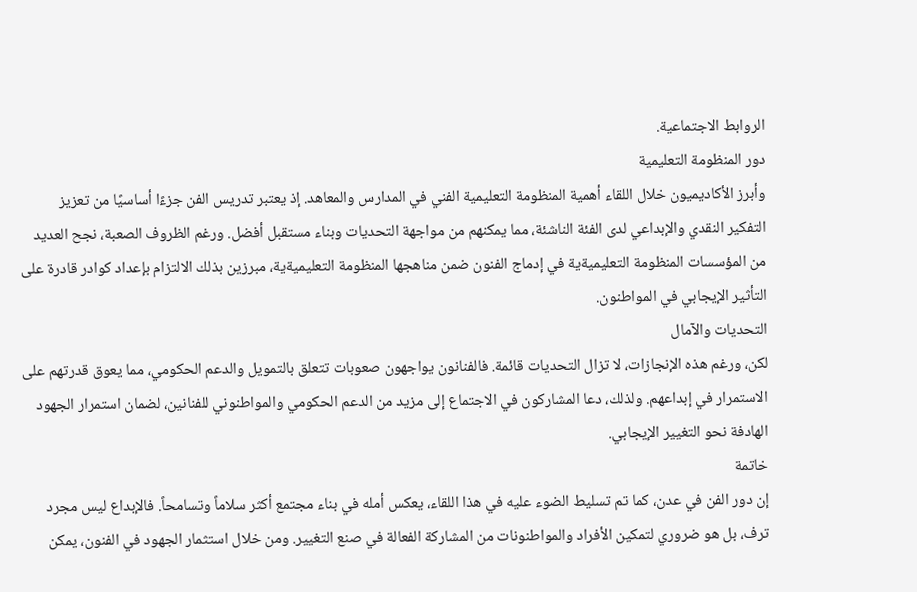الروابط الاجتماعية.
دور المنظومة التعليمية
وأبرز الأكاديميون خلال اللقاء أهمية المنظومة التعليمية الفني في المدارس والمعاهد. إذ يعتبر تدريس الفن جزءًا أساسيًا من تعزيز التفكير النقدي والإبداعي لدى الفئة الناشئة، مما يمكنهم من مواجهة التحديات وبناء مستقبل أفضل. ورغم الظروف الصعبة، نجح العديد من المؤسسات المنظومة التعليميةية في إدماج الفنون ضمن مناهجها المنظومة التعليميةية، مبرزين بذلك الالتزام بإعداد كوادر قادرة على التأثير الإيجابي في المواطنون.
التحديات والآمال
لكن، ورغم هذه الإنجازات، لا تزال التحديات قائمة. فالفنانون يواجهون صعوبات تتعلق بالتمويل والدعم الحكومي، مما يعوق قدرتهم على الاستمرار في إبداعهم. ولذلك، دعا المشاركون في الاجتماع إلى مزيد من الدعم الحكومي والمواطنوني للفنانين، لضمان استمرار الجهود الهادفة نحو التغيير الإيجابي.
خاتمة
إن دور الفن في عدن، كما تم تسليط الضوء عليه في هذا اللقاء، يعكس أمله في بناء مجتمع أكثر سلاماً وتسامحاً. فالإبداع ليس مجرد ترف، بل هو ضروري لتمكين الأفراد والمواطنونات من المشاركة الفعالة في صنع التغيير. ومن خلال استثمار الجهود في الفنون، يمكن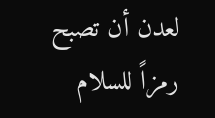لعدن أن تصبح رمزاً للسلام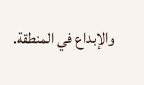والإبداع في المنطقة.